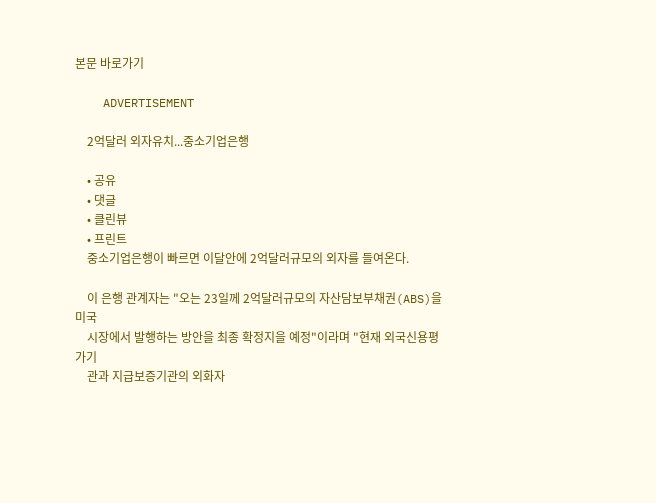본문 바로가기

    ADVERTISEMENT

    2억달러 외자유치...중소기업은행

    • 공유
    • 댓글
    • 클린뷰
    • 프린트
    중소기업은행이 빠르면 이달안에 2억달러규모의 외자를 들여온다.

    이 은행 관계자는 "오는 23일께 2억달러규모의 자산담보부채권(ABS)을 미국
    시장에서 발행하는 방안을 최종 확정지을 예정"이라며 "현재 외국신용평가기
    관과 지급보증기관의 외화자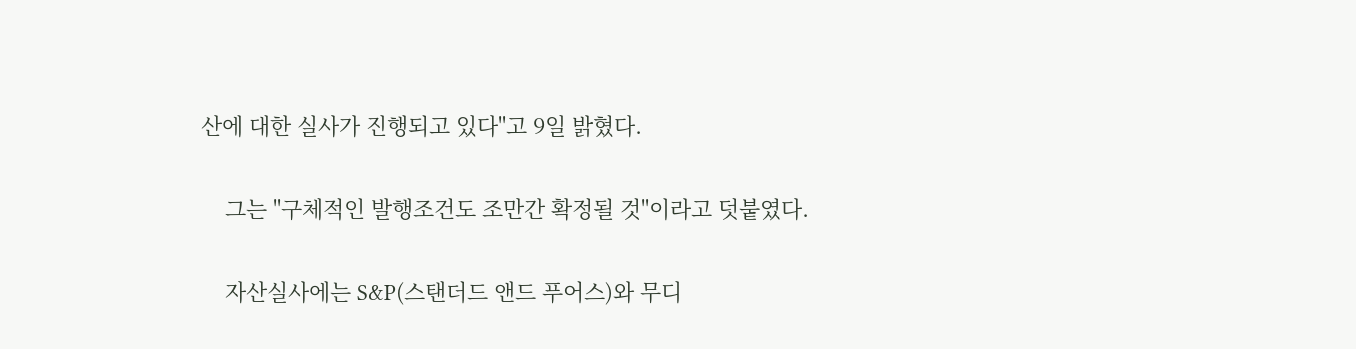산에 대한 실사가 진행되고 있다"고 9일 밝혔다.

    그는 "구체적인 발행조건도 조만간 확정될 것"이라고 덧붙였다.

    자산실사에는 S&P(스탠더드 앤드 푸어스)와 무디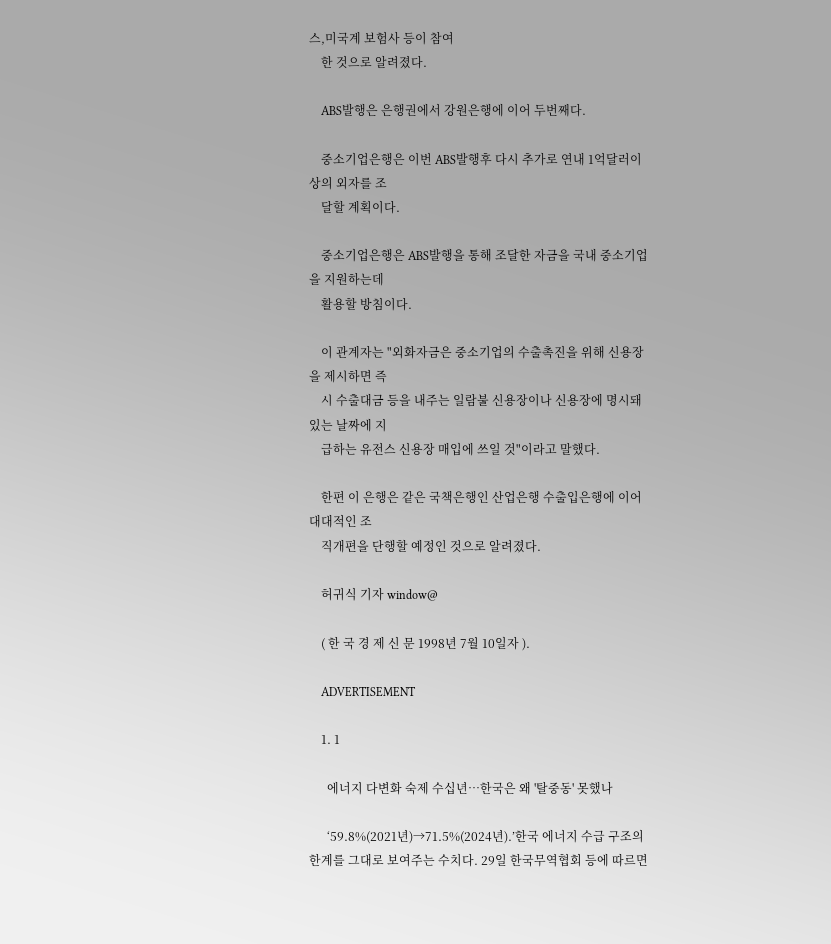스,미국계 보험사 등이 참여
    한 것으로 알려졌다.

    ABS발행은 은행권에서 강원은행에 이어 두번째다.

    중소기업은행은 이번 ABS발행후 다시 추가로 연내 1억달러이상의 외자를 조
    달할 계획이다.

    중소기업은행은 ABS발행을 통해 조달한 자금을 국내 중소기업을 지원하는데
    활용할 방침이다.

    이 관계자는 "외화자금은 중소기업의 수출촉진을 위해 신용장을 제시하면 즉
    시 수출대금 등을 내주는 일람불 신용장이나 신용장에 명시돼 있는 날짜에 지
    급하는 유전스 신용장 매입에 쓰일 것"이라고 말했다.

    한편 이 은행은 같은 국책은행인 산업은행 수출입은행에 이어 대대적인 조
    직개편을 단행할 예정인 것으로 알려졌다.

    허귀식 기자 window@

    ( 한 국 경 제 신 문 1998년 7월 10일자 ).

    ADVERTISEMENT

    1. 1

      에너지 다변화 숙제 수십년…한국은 왜 '탈중동' 못했나

      ‘59.8%(2021년)→71.5%(2024년).’한국 에너지 수급 구조의 한계를 그대로 보여주는 수치다. 29일 한국무역협회 등에 따르면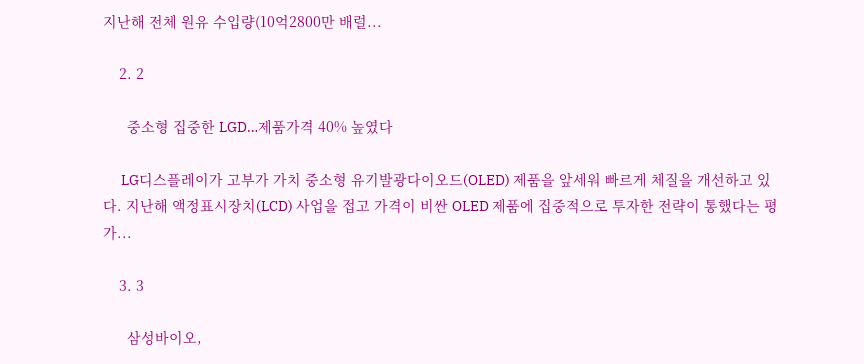지난해 전체 원유 수입량(10억2800만 배럴...

    2. 2

      중소형 집중한 LGD…제품가격 40% 높였다

      LG디스플레이가 고부가 가치 중소형 유기발광다이오드(OLED) 제품을 앞세워 빠르게 체질을 개선하고 있다. 지난해 액정표시장치(LCD) 사업을 접고 가격이 비싼 OLED 제품에 집중적으로 투자한 전략이 통했다는 평가...

    3. 3

      삼성바이오,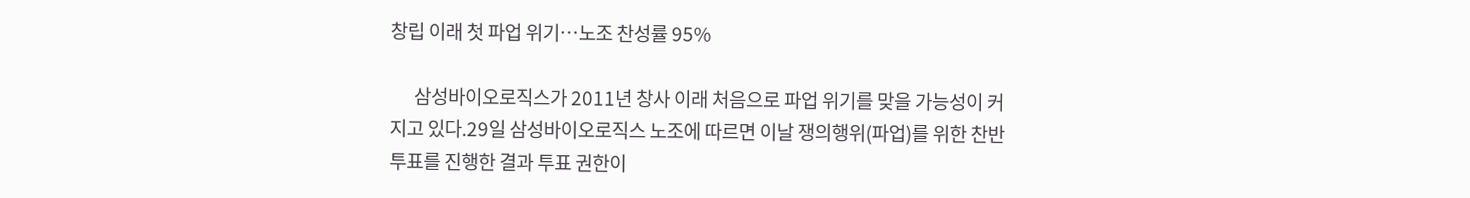창립 이래 첫 파업 위기…노조 찬성률 95%

      삼성바이오로직스가 2011년 창사 이래 처음으로 파업 위기를 맞을 가능성이 커지고 있다.29일 삼성바이오로직스 노조에 따르면 이날 쟁의행위(파업)를 위한 찬반 투표를 진행한 결과 투표 권한이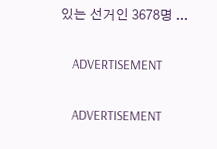있는 선거인 3678명 ...

    ADVERTISEMENT

    ADVERTISEMENT